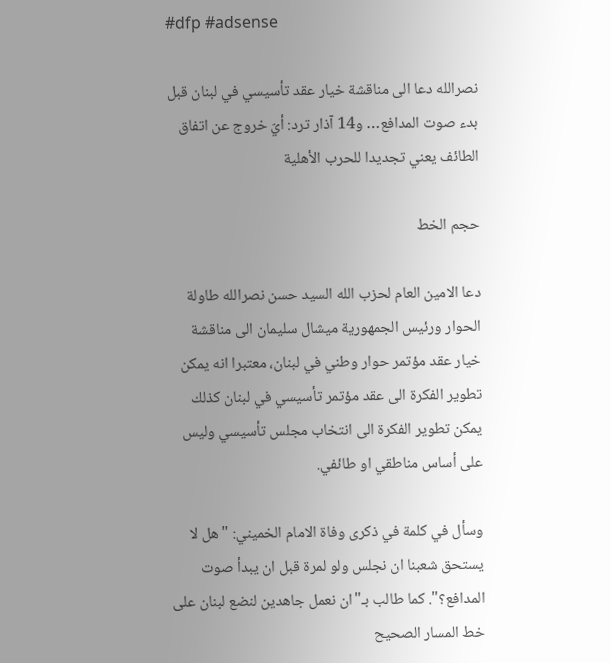#dfp #adsense

نصرالله دعا الى مناقشة خيار عقد تأسيسي في لبنان قبل بدء صوت المدافع… و14 آذار ترد: أيّ خروج عن اتفاق الطائف يعني تجديدا للحرب الأهلية

حجم الخط

دعا الامين العام لحزب الله السيد حسن نصرالله طاولة الحوار ورئيس الجمهورية ميشال سليمان الى مناقشة خيار عقد مؤتمر حوار وطني في لبنان، معتبرا انه يمكن تطوير الفكرة الى عقد مؤتمر تأسيسي في لبنان كذلك يمكن تطوير الفكرة الى انتخاب مجلس تأسيسي وليس على أساس مناطقي او طائفي.

وسأل في كلمة في ذكرى وفاة الامام الخميني: "هل لا يستحق شعبنا ان نجلس ولو لمرة قبل ان يبدأ صوت المدافع؟". كما طالب بـ"ان نعمل جاهدين لنضع لبنان على خط المسار الصحيح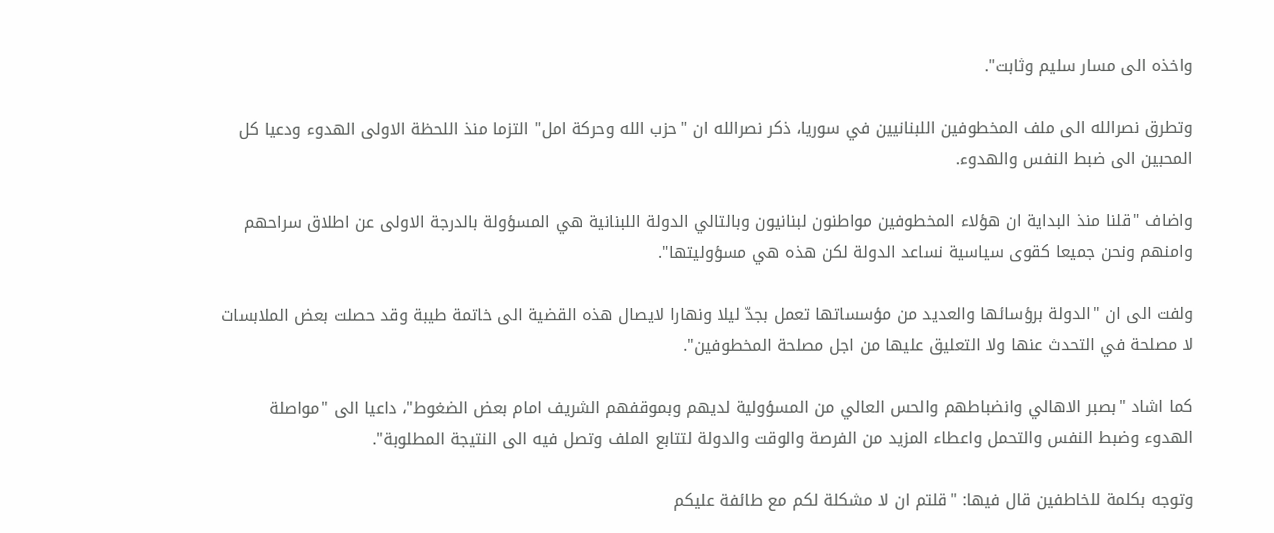واخذه الى مسار سليم وثابت".

وتطرق نصرالله الى ملف المخطوفين اللبنانيين في سوريا، ذكر نصرالله ان "حزب الله وحركة امل" التزما منذ اللحظة الاولى الهدوء ودعيا كل المحبين الى ضبط النفس والهدوء.

واضاف "قلنا منذ البداية ان هؤلاء المخطوفين مواطنون لبنانيون وبالتالي الدولة اللبنانية هي المسؤولة بالدرجة الاولى عن اطلاق سراحهم وامنهم ونحن جميعا كقوى سياسية نساعد الدولة لكن هذه هي مسؤوليتها".

ولفت الى ان "الدولة برؤسائها والعديد من مؤسساتها تعمل بجدّ ليلا ونهارا لايصال هذه القضية الى خاتمة طيبة وقد حصلت بعض الملابسات لا مصلحة في التحدث عنها ولا التعليق عليها من اجل مصلحة المخطوفين".

كما اشاد "بصبر الاهالي وانضباطهم والحس العالي من المسؤولية لديهم وبموقفهم الشريف امام بعض الضغوط"، داعيا الى "مواصلة الهدوء وضبط النفس والتحمل واعطاء المزيد من الفرصة والوقت والدولة لتتابع الملف وتصل فيه الى النتيجة المطلوبة".

وتوجه بكلمة للخاطفين قال فيها: "قلتم ان لا مشكلة لكم مع طائفة عليكم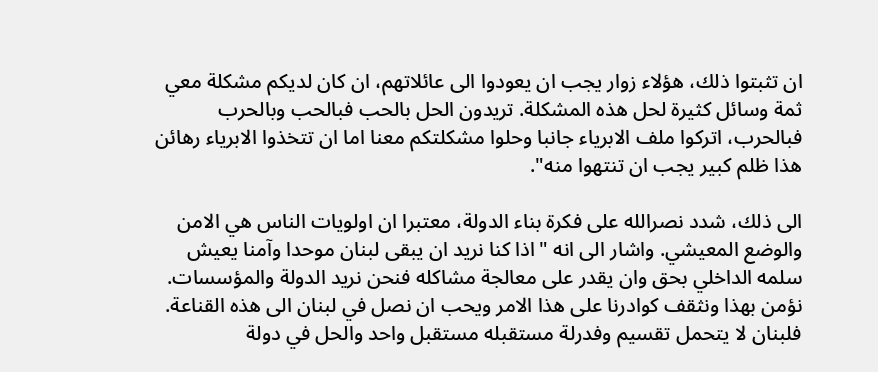ان تثبتوا ذلك، هؤلاء زوار يجب ان يعودوا الى عائلاتهم، ان كان لديكم مشكلة معي ثمة وسائل كثيرة لحل هذه المشكلة. تريدون الحل بالحب فبالحب وبالحرب فبالحرب، اتركوا ملف الابرياء جانبا وحلوا مشكلتكم معنا اما ان تتخذوا الابرياء رهائن هذا ظلم كبير يجب ان تنتهوا منه".

الى ذلك، شدد نصرالله على فكرة بناء الدولة، معتبرا ان اولويات الناس هي الامن والوضع المعيشي. واشار الى انه "اذا كنا نريد ان يبقى لبنان موحدا وآمنا يعيش سلمه الداخلي بحق وان يقدر على معالجة مشاكله فنحن نريد الدولة والمؤسسات. نؤمن بهذا ونثقف كوادرنا على هذا الامر ويحب ان نصل في لبنان الى هذه القناعة. فلبنان لا يتحمل تقسيم وفدرلة مستقبله مستقبل واحد والحل في دولة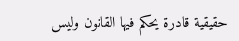حقيقية قادرة يحكم فيها القانون وليس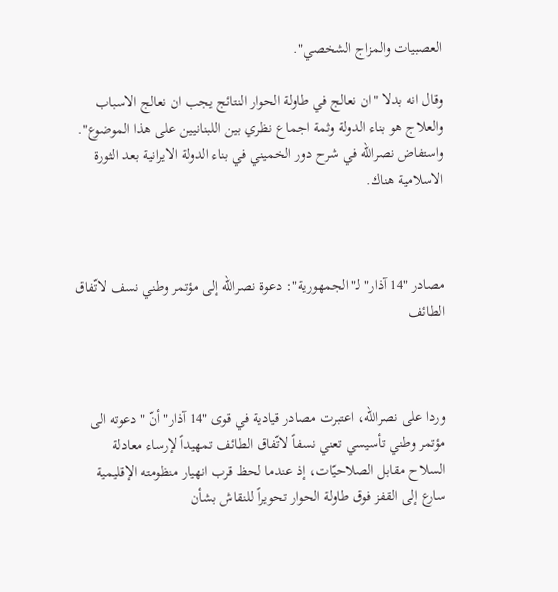العصبيات والمزاج الشخصي".

وقال انه بدلا "ان نعالج في طاولة الحوار النتائج يجب ان نعالج الاسباب والعلاج هو بناء الدولة وثمة اجماع نظري بين اللبنانيين على هذا الموضوع". واستفاض نصرالله في شرح دور الخميني في بناء الدولة الايرانية بعد الثورة الاسلامية هناك.



مصادر "14 آذار" لـ"الجمهورية": دعوة نصرالله إلى مؤتمر وطني نسف لاتّفاق الطائف



وردا على نصرالله، اعتبرت مصادر قيادية في قوى "14 آذار" أنّ "دعوته الى مؤتمر وطني تأسيسي تعني نسفاً لاتّفاق الطائف تمهيداً لإرساء معادلة السلاح مقابل الصلاحيّات، إذ عندما لحظ قرب انهيار منظومته الإقليمية سارع إلى القفز فوق طاولة الحوار تحويراً للنقاش بشأن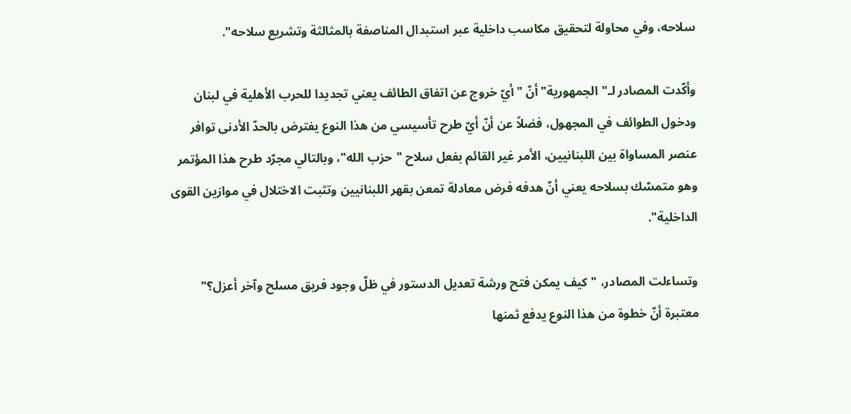سلاحه، وفي محاولة لتحقيق مكاسب داخلية عبر استبدال المناصفة بالمثالثة وتشريع سلاحه".

وأكّدت المصادر لـ"الجمهورية" أنّ "أيّ خروج عن اتفاق الطائف يعني تجديدا للحرب الأهلية في لبنان ودخول الطوائف في المجهول، فضلاً عن أنّ أيّ طرح تأسيسي من هذا النوع يفترض بالحدّ الأدنى توافر عنصر المساواة بين اللبنانيين، الأمر غير القائم بفعل سلاح "حزب الله"، وبالتالي مجرّد طرح هذا المؤتمر وهو متمسّك بسلاحه يعني أنّ هدفه فرض معادلة تمعن بقهر اللبنانيين وتثبت الاختلال في موازين القوى الداخلية".

وتساءلت المصادر، "كيف يمكن فتح ورشة تعديل الدستور في ظلّ وجود فريق مسلح وآخر أعزل؟" معتبرة أنّ خطوة من هذا النوع يدفع ثمنها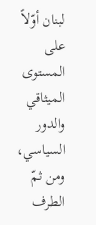لبنان أوّلاً على المستوى الميثاقي والدور السياسي، ومن ثمّ الطرف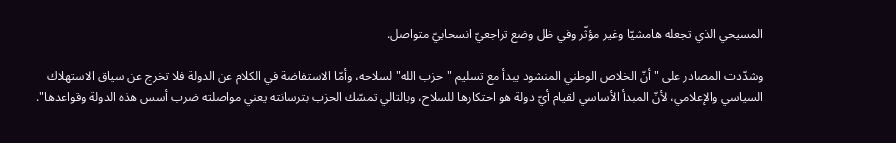المسيحي الذي تجعله هامشيّا وغير مؤثّر وفي ظل وضع تراجعيّ انسحابيّ متواصل.

وشدّدت المصادر على "أنّ الخلاص الوطني المنشود يبدأ مع تسليم "حزب الله" لسلاحه، وأمّا الاستفاضة في الكلام عن الدولة فلا تخرج عن سياق الاستهلاك السياسي والإعلامي، لأنّ المبدأ الأساسي لقيام أيّ دولة هو احتكارها للسلاح، وبالتالي تمسّك الحزب بترسانته يعني مواصلته ضرب أسس هذه الدولة وقواعدها".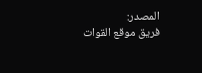المصدر:
فريق موقع القوات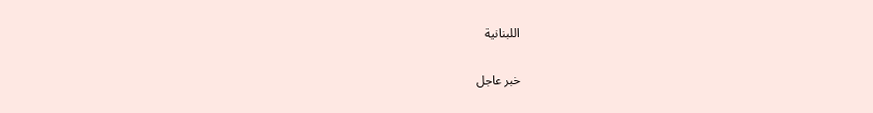اللبنانية

خبر عاجل